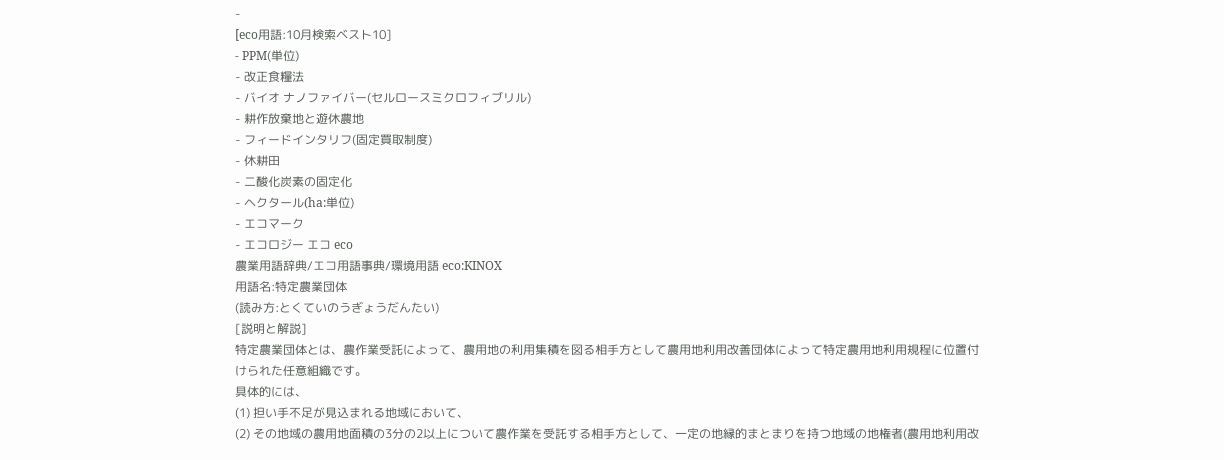-
[eco用語:10月検索ベスト10]
- PPM(単位)
- 改正食糧法
- バイオ ナノファイバー(セルロースミクロフィブリル)
- 耕作放棄地と遊休農地
- フィードインタリフ(固定買取制度)
- 休耕田
- 二酸化炭素の固定化
- ヘクタール(ha:単位)
- エコマーク
- エコロジー エコ eco
農業用語辞典/エコ用語事典/環境用語 eco:KINOX
用語名:特定農業団体
(読み方:とくていのうぎょうだんたい)
[説明と解説]
特定農業団体とは、農作業受託によって、農用地の利用集積を図る相手方として農用地利用改善団体によって特定農用地利用規程に位置付けられた任意組織です。
具体的には、
(1) 担い手不足が見込まれる地域において、
(2) その地域の農用地面積の3分の2以上について農作業を受託する相手方として、一定の地縁的まとまりを持つ地域の地権者(農用地利用改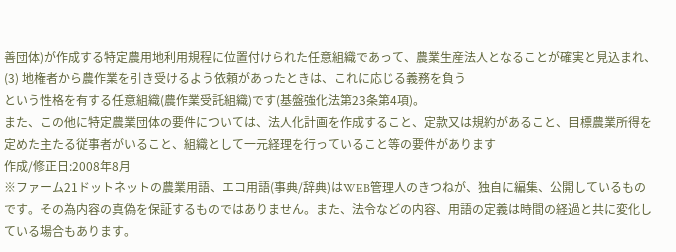善団体)が作成する特定農用地利用規程に位置付けられた任意組織であって、農業生産法人となることが確実と見込まれ、
(3) 地権者から農作業を引き受けるよう依頼があったときは、これに応じる義務を負う
という性格を有する任意組織(農作業受託組織)です(基盤強化法第23条第4項)。
また、この他に特定農業団体の要件については、法人化計画を作成すること、定款又は規約があること、目標農業所得を定めた主たる従事者がいること、組織として一元経理を行っていること等の要件があります
作成/修正日:2008年8月
※ファーム21ドットネットの農業用語、エコ用語(事典/辞典)はWEB管理人のきつねが、独自に編集、公開しているものです。その為内容の真偽を保証するものではありません。また、法令などの内容、用語の定義は時間の経過と共に変化している場合もあります。